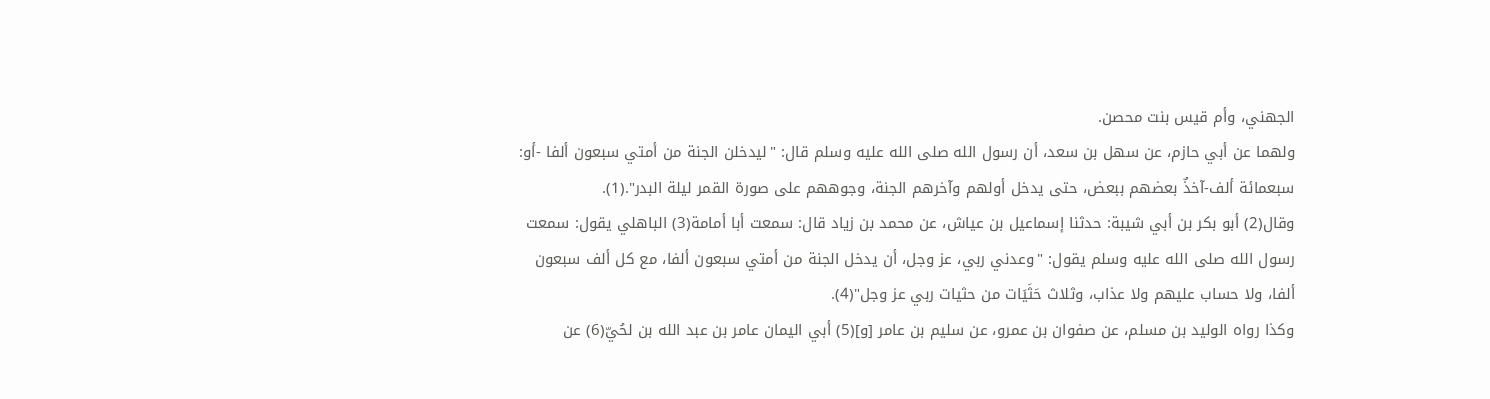الجهني، وأم قيس بنت محصن.
ولهما عن أبي حازم، عن سهل بن سعد، أن رسول الله صلى الله عليه وسلم قال: "ليدخلن الجنة من أمتي سبعون ألفا -أو: سبعمائة ألف-آخذٌ بعضهم ببعض، حتى يدخل أولهم وآخرهم الجنة، وجوههم على صورة القمر ليلة البدر".(1).
وقال(2) أبو بكر بن أبي شيبة: حدثنا إسماعيل بن عياش، عن محمد بن زياد قال: سمعت أبا أمامة(3) الباهلي يقول: سمعت رسول الله صلى الله عليه وسلم يقول: "وعدني ربي، عز وجل، أن يدخل الجنة من أمتي سبعون ألفا، مع كل ألف سبعون ألفا، ولا حساب عليهم ولا عذاب، وثلاث حَثَيَات من حثيات ربي عز وجل"(4).
وكذا رواه الوليد بن مسلم، عن صفوان بن عمرو، عن سليم بن عامر [و](5) أبي اليمان عامر بن عبد الله بن لحُيّ(6) عن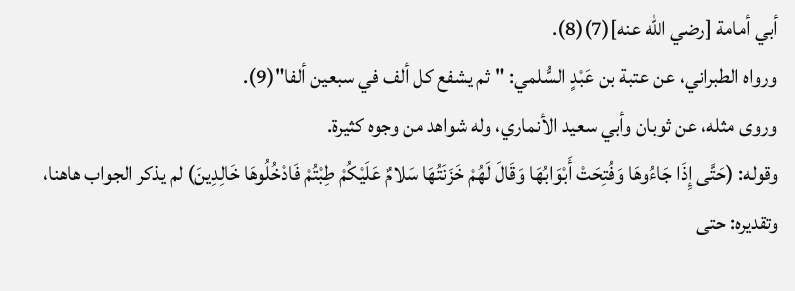أبي أمامة [رضي الله عنه](7)(8).
ورواه الطبراني، عن عتبة بن عَبْدٍ السُّلمي: "ثم يشفع كل ألف في سبعين ألفا"(9).
وروى مثله، عن ثوبان وأبي سعيد الأنماري، وله شواهد من وجوه كثيرة.
وقوله: (حَتَّى إِذَا جَاءُوهَا وَفُتِحَتْ أَبْوَابُهَا وَقَالَ لَهُمْ خَزَنَتُهَا سَلامٌ عَلَيْكُمْ طِبْتُمْ فَادْخُلُوهَا خَالِدِينَ) لم يذكر الجواب هاهنا، وتقديره: حتى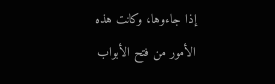إذا جاءوها، وكانت هذه الأمور من فتح الأبواب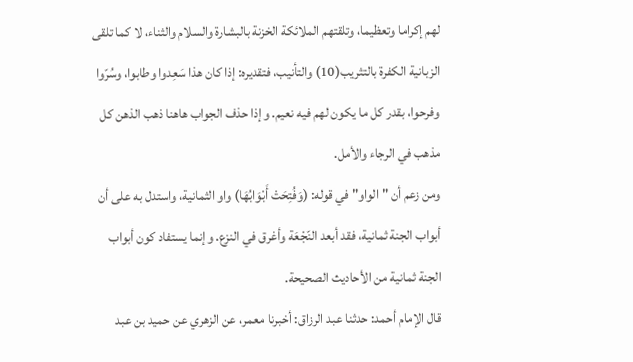لهم إكراما وتعظيما، وتلقتهم الملائكة الخزنة بالبشارة والسلام والثناء، لا كما تلقى الزبانية الكفرة بالتثريب(10) والتأنيب، فتقديره: إذا كان هذا سَعِدوا وطابوا، وسُرّوا وفرحوا، بقدر كل ما يكون لهم فيه نعيم. وإذا حذف الجواب هاهنا ذهب الذهن كل مذهب في الرجاء والأمل.
ومن زعم أن "الواو" في قوله: (وَفُتِحَتْ أَبْوَابُهَا) واو الثمانية، واستدل به على أن أبواب الجنة ثمانية، فقد أبعد النّجْعَة وأغرق في النزع. وإنما يستفاد كون أبواب الجنة ثمانية من الأحاديث الصحيحة.
قال الإمام أحمد: حدثنا عبد الرزاق: أخبرنا معمر، عن الزهري عن حميد بن عبد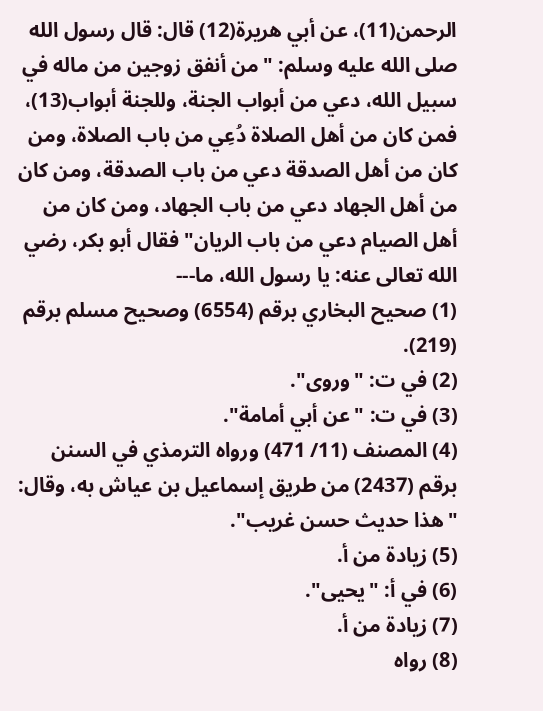الرحمن(11)، عن أبي هريرة(12) قال: قال رسول الله صلى الله عليه وسلم: "من أنفق زوجين من ماله في سبيل الله، دعي من أبواب الجنة، وللجنة أبواب(13)، فمن كان من أهل الصلاة دُعِي من باب الصلاة، ومن كان من أهل الصدقة دعي من باب الصدقة، ومن كان من أهل الجهاد دعي من باب الجهاد، ومن كان من أهل الصيام دعي من باب الريان" فقال أبو بكر، رضي الله تعالى عنه: يا رسول الله، ما---
(1) صحيح البخاري برقم (6554) وصحيح مسلم برقم (219).
(2) في ت: "وروى".
(3) في ت: "عن أبي أمامة".
(4) المصنف (11/ 471) ورواه الترمذي في السنن برقم (2437) من طريق إسماعيل بن عياش به، وقال: "هذا حديث حسن غريب".
(5) زيادة من أ.
(6) في أ: "يحيى".
(7) زيادة من أ.
(8) رواه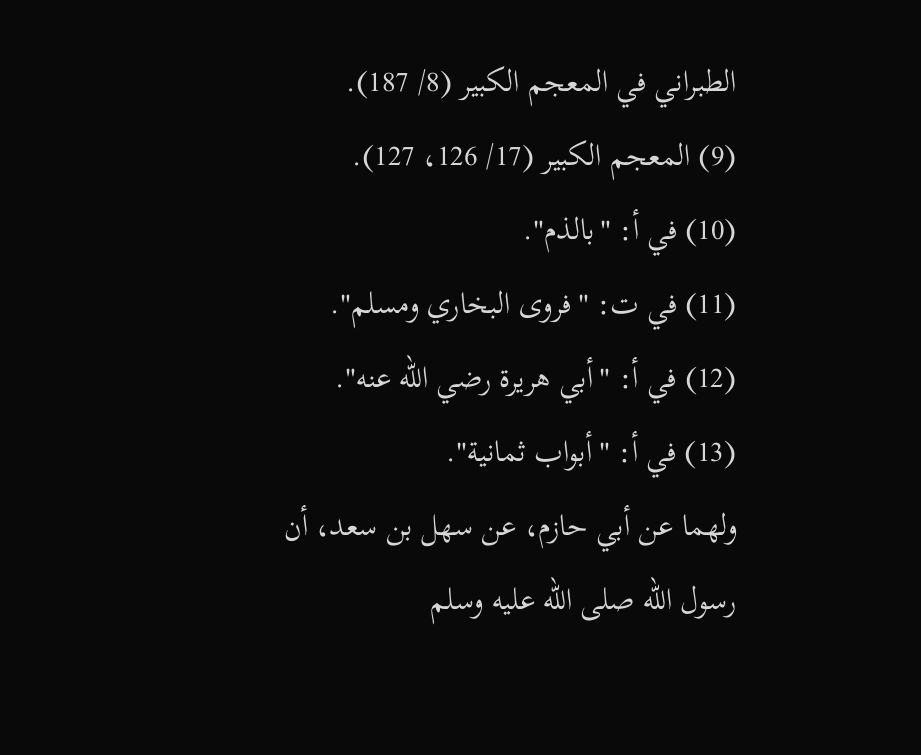الطبراني في المعجم الكبير (8/ 187).
(9) المعجم الكبير (17/ 126، 127).
(10) في أ: "بالذم".
(11) في ت: "فروى البخاري ومسلم".
(12) في أ: "أبي هريرة رضي الله عنه".
(13) في أ: "أبواب ثمانية".
ولهما عن أبي حازم، عن سهل بن سعد، أن رسول الله صلى الله عليه وسلم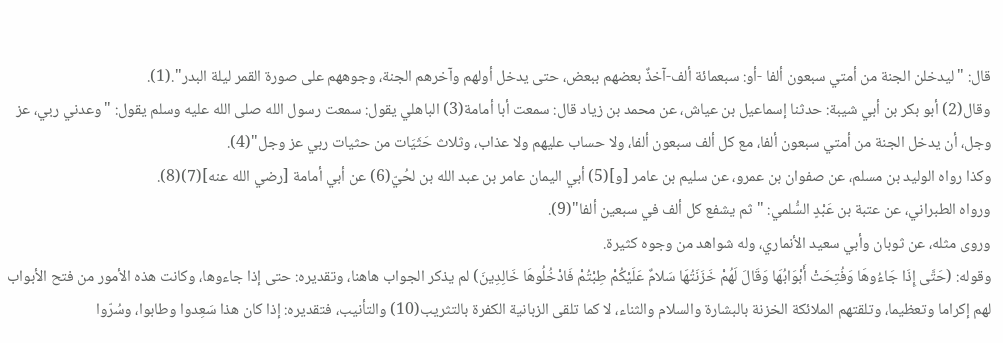قال: "ليدخلن الجنة من أمتي سبعون ألفا -أو: سبعمائة ألف-آخذٌ بعضهم ببعض، حتى يدخل أولهم وآخرهم الجنة، وجوههم على صورة القمر ليلة البدر".(1).
وقال(2) أبو بكر بن أبي شيبة: حدثنا إسماعيل بن عياش، عن محمد بن زياد قال: سمعت أبا أمامة(3) الباهلي يقول: سمعت رسول الله صلى الله عليه وسلم يقول: "وعدني ربي، عز وجل، أن يدخل الجنة من أمتي سبعون ألفا، مع كل ألف سبعون ألفا، ولا حساب عليهم ولا عذاب، وثلاث حَثَيَات من حثيات ربي عز وجل"(4).
وكذا رواه الوليد بن مسلم، عن صفوان بن عمرو، عن سليم بن عامر [و](5) أبي اليمان عامر بن عبد الله بن لحُيّ(6) عن أبي أمامة [رضي الله عنه](7)(8).
ورواه الطبراني، عن عتبة بن عَبْدٍ السُّلمي: "ثم يشفع كل ألف في سبعين ألفا"(9).
وروى مثله، عن ثوبان وأبي سعيد الأنماري، وله شواهد من وجوه كثيرة.
وقوله: (حَتَّى إِذَا جَاءُوهَا وَفُتِحَتْ أَبْوَابُهَا وَقَالَ لَهُمْ خَزَنَتُهَا سَلامٌ عَلَيْكُمْ طِبْتُمْ فَادْخُلُوهَا خَالِدِينَ) لم يذكر الجواب هاهنا، وتقديره: حتى إذا جاءوها، وكانت هذه الأمور من فتح الأبواب لهم إكراما وتعظيما، وتلقتهم الملائكة الخزنة بالبشارة والسلام والثناء، لا كما تلقى الزبانية الكفرة بالتثريب(10) والتأنيب، فتقديره: إذا كان هذا سَعِدوا وطابوا، وسُرّوا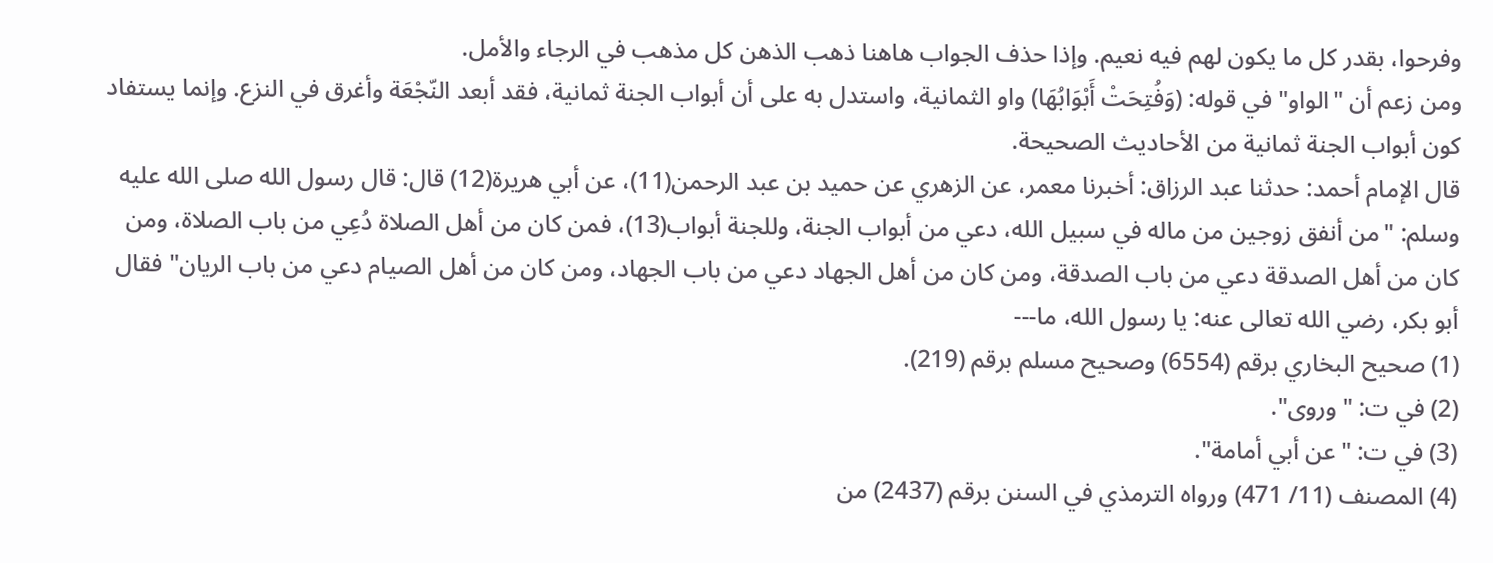وفرحوا، بقدر كل ما يكون لهم فيه نعيم. وإذا حذف الجواب هاهنا ذهب الذهن كل مذهب في الرجاء والأمل.
ومن زعم أن "الواو" في قوله: (وَفُتِحَتْ أَبْوَابُهَا) واو الثمانية، واستدل به على أن أبواب الجنة ثمانية، فقد أبعد النّجْعَة وأغرق في النزع. وإنما يستفاد كون أبواب الجنة ثمانية من الأحاديث الصحيحة.
قال الإمام أحمد: حدثنا عبد الرزاق: أخبرنا معمر، عن الزهري عن حميد بن عبد الرحمن(11)، عن أبي هريرة(12) قال: قال رسول الله صلى الله عليه وسلم: "من أنفق زوجين من ماله في سبيل الله، دعي من أبواب الجنة، وللجنة أبواب(13)، فمن كان من أهل الصلاة دُعِي من باب الصلاة، ومن كان من أهل الصدقة دعي من باب الصدقة، ومن كان من أهل الجهاد دعي من باب الجهاد، ومن كان من أهل الصيام دعي من باب الريان" فقال أبو بكر، رضي الله تعالى عنه: يا رسول الله، ما---
(1) صحيح البخاري برقم (6554) وصحيح مسلم برقم (219).
(2) في ت: "وروى".
(3) في ت: "عن أبي أمامة".
(4) المصنف (11/ 471) ورواه الترمذي في السنن برقم (2437) من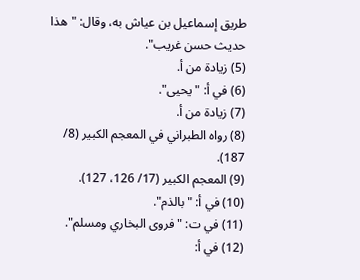طريق إسماعيل بن عياش به، وقال: "هذا حديث حسن غريب".
(5) زيادة من أ.
(6) في أ: "يحيى".
(7) زيادة من أ.
(8) رواه الطبراني في المعجم الكبير (8/ 187).
(9) المعجم الكبير (17/ 126، 127).
(10) في أ: "بالذم".
(11) في ت: "فروى البخاري ومسلم".
(12) في أ: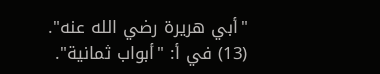"أبي هريرة رضي الله عنه".
(13) في أ: "أبواب ثمانية".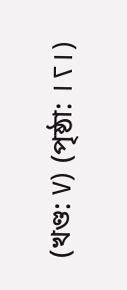(খণ্ড: ٧) (পৃষ্ঠা: ١٢١)